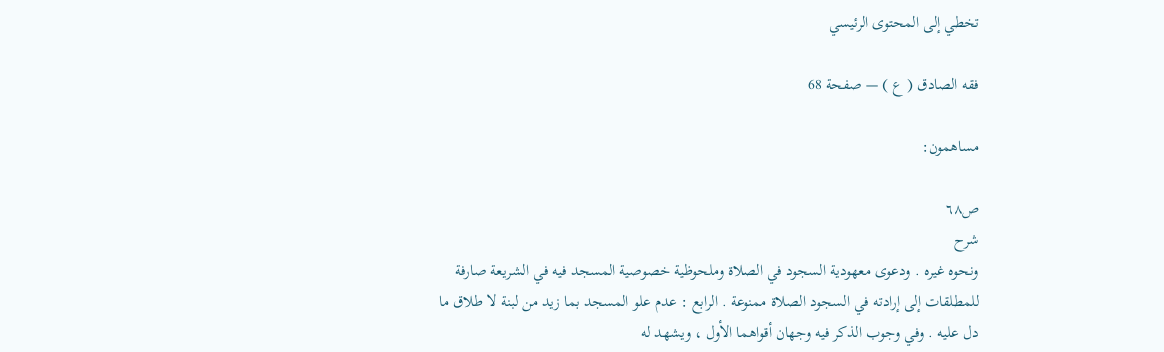تخطي إلى المحتوى الرئيسي

فقه الصادق ( ع ) — صفحة 68

مساهمون:

ص٦٨
شرح
ونحوه غيره . ودعوى معهودية السجود في الصلاة وملحوظية خصوصية المسجد فيه في الشريعة صارفة للمطلقات إلى إرادته في السجود الصلاة ممنوعة . الرابع : عدم علو المسجد بما زيد من لبنة لا طلاق ما دل عليه . وفي وجوب الذكر فيه وجهان أقواهما الأول ، ويشهد له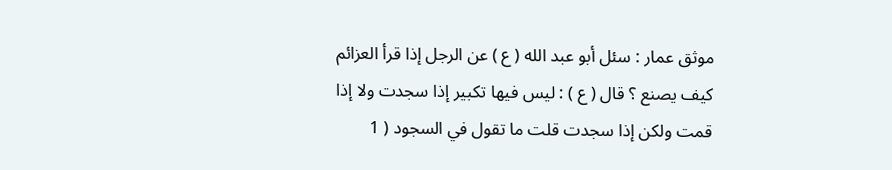موثق عمار : سئل أبو عبد الله ( ع ) عن الرجل إذا قرأ العزائم كيف يصنع ؟ قال ( ع ) : ليس فيها تكبير إذا سجدت ولا إذا قمت ولكن إذا سجدت قلت ما تقول في السجود ( 1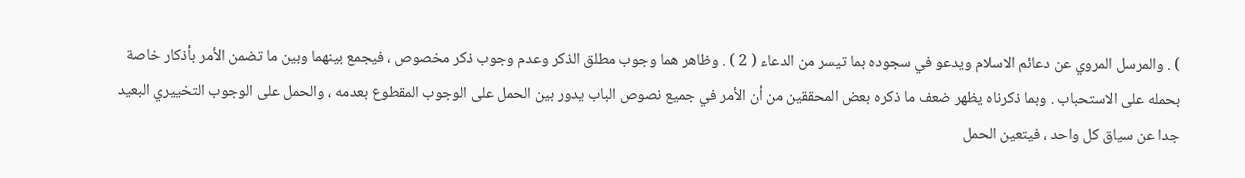) . والمرسل المروي عن دعائم الاسلام ويدعو في سجوده بما تيسر من الدعاء ( 2 ) . وظاهر هما وجوب مطلق الذكر وعدم وجوب ذكر مخصوص ، فيجمع بينهما وبين ما تضمن الأمر بأذكار خاصة بحمله على الاستحباب . وبما ذكرناه يظهر ضعف ما ذكره بعض المحققين من أن الأمر في جميع نصوص الباب يدور بين الحمل على الوجوب المقطوع بعدمه ، والحمل على الوجوب التخييري البعيد جدا عن سياق كل واحد ، فيتعين الحمل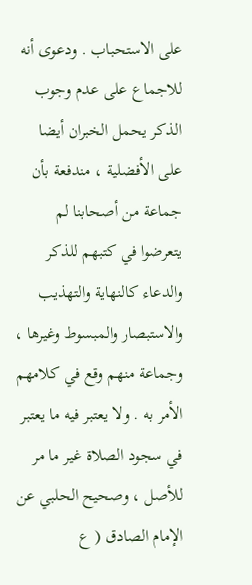على الاستحباب . ودعوى أنه للاجماع على عدم وجوب الذكر يحمل الخبران أيضا على الأفضلية ، مندفعة بأن جماعة من أصحابنا لم يتعرضوا في كتبهم للذكر والدعاء كالنهاية والتهذيب والاستبصار والمبسوط وغيرها ، وجماعة منهم وقع في كلامهم الأمر به . ولا يعتبر فيه ما يعتبر في سجود الصلاة غير ما مر للأصل ، وصحيح الحلبي عن الإمام الصادق ( ع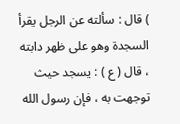) قال : سألته عن الرجل يقرأ السجدة وهو على ظهر دابته ، قال ( ع ) : يسجد حيث توجهت به ، فإن رسول الله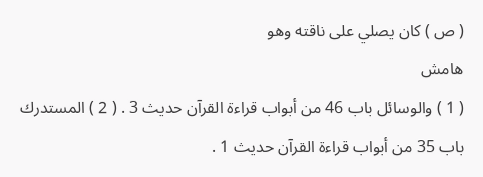( ص ) كان يصلي على ناقته وهو
هامش
( 1 ) والوسائل باب 46 من أبواب قراءة القرآن حديث 3 . ( 2 ) المستدرك باب 35 من أبواب قراءة القرآن حديث 1 .